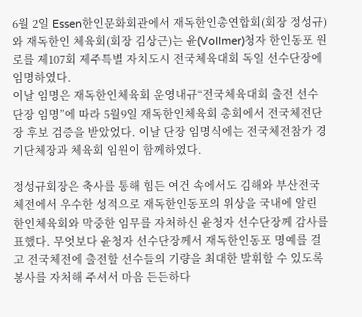6월 2일 Essen한인문화회관에서 재독한인총연합회(회장 정성규)와 재독한인 체육회(회장 김상근)는 윤(Vollmer)청자 한인동포 원로를 제107회 제주특별 자치도시 전국체육대회 독일 선수단장에 임명하였다.
이날 임명은 재독한인체육회 운영내규“전국체육대회 출전 선수단장 임명”에 따라 5월9일 재독한인체육회 총회에서 전국체전단장 후보 검증을 받았었다. 이날 단장 임명식에는 전국체전참가 경기단체장과 체육회 임원이 함께하였다.

정성규회장은 축사를 통해 힘든 여건 속에서도 김해와 부산전국체전에서 우수한 성적으로 재독한인동포의 위상을 국내에 알린 한인체육회와 막중한 임무를 자처하신 윤청자 선수단장께 감사를 표했다. 무엇보다 윤청자 선수단장께서 재독한인동포 명예를 걸고 전국체전에 출전할 선수들의 기량을 최대한 발휘할 수 있도록 봉사를 자처해 주셔서 마음 든든하다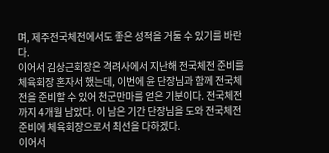며, 제주전국체전에서도 좋은 성적을 거둘 수 있기를 바란다.
이어서 김상근회장은 격려사에서 지난해 전국체전 준비를 체육회장 혼자서 했는데, 이번에 윤 단장님과 함께 전국체전을 준비할 수 있어 천군만마를 얻은 기분이다. 전국체전까지 4개월 남았다. 이 남은 기간 단장님을 도와 전국체전 준비에 체육회장으로서 최선을 다하겠다.
이어서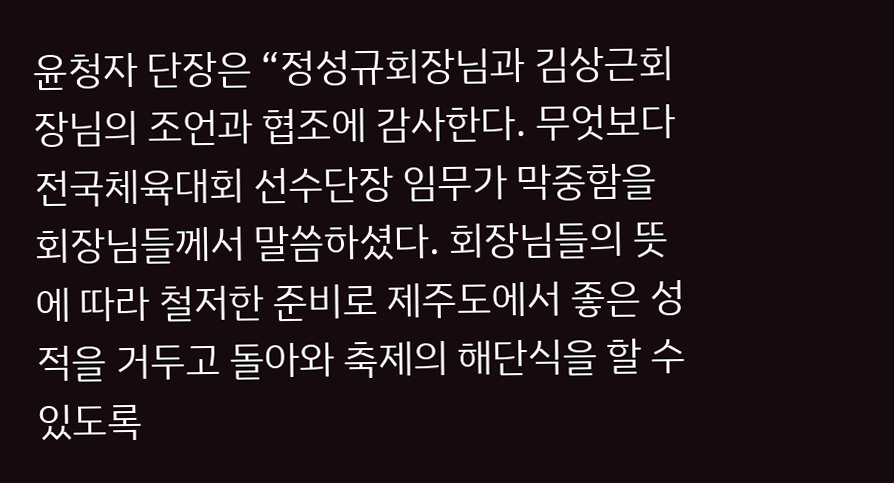윤청자 단장은 “정성규회장님과 김상근회장님의 조언과 협조에 감사한다. 무엇보다 전국체육대회 선수단장 임무가 막중함을 회장님들께서 말씀하셨다. 회장님들의 뜻에 따라 철저한 준비로 제주도에서 좋은 성적을 거두고 돌아와 축제의 해단식을 할 수 있도록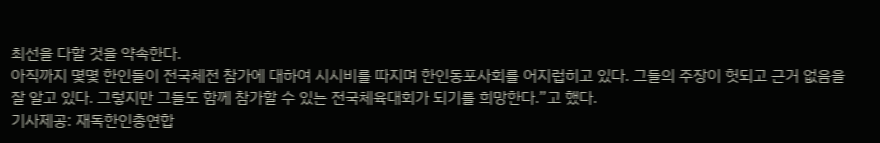최선을 다할 것을 약속한다.
아직까지 몇몇 한인들이 전국체전 참가에 대하여 시시비를 따지며 한인동포사회를 어지럽히고 있다. 그들의 주장이 헛되고 근거 없음을 잘 알고 있다. 그렇지만 그들도 함께 참가할 수 있는 전국체육대회가 되기를 희망한다.”고 했다.
기사제공: 재독한인총연합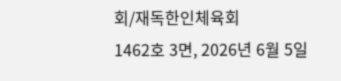회/재독한인체육회
1462호 3면, 2026년 6월 5일